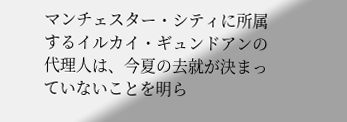マンチェスター・シティに所属するイルカイ・ギュンドアンの代理人は、今夏の去就が決まっていないことを明ら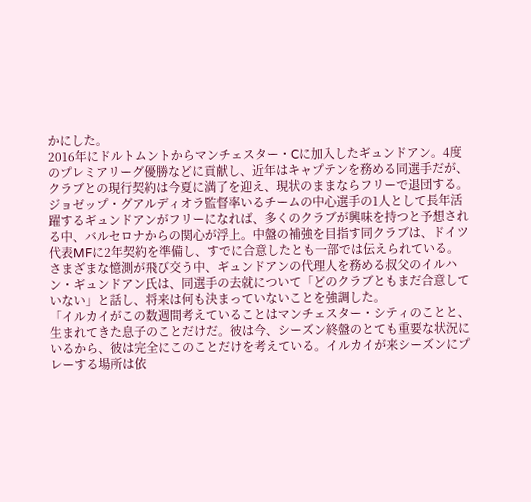かにした。
2016年にドルトムントからマンチェスター・Cに加入したギュンドアン。4度のプレミアリーグ優勝などに貢献し、近年はキャプテンを務める同選手だが、クラブとの現行契約は今夏に満了を迎え、現状のままならフリーで退団する。
ジョゼップ・グアルディオラ監督率いるチームの中心選手の1人として長年活躍するギュンドアンがフリーになれば、多くのクラブが興味を持つと予想される中、バルセロナからの関心が浮上。中盤の補強を目指す同クラブは、ドイツ代表MFに2年契約を準備し、すでに合意したとも一部では伝えられている。
さまざまな憶測が飛び交う中、ギュンドアンの代理人を務める叔父のイルハン・ギュンドアン氏は、同選手の去就について「どのクラブともまだ合意していない」と話し、将来は何も決まっていないことを強調した。
「イルカイがこの数週間考えていることはマンチェスター・シティのことと、生まれてきた息子のことだけだ。彼は今、シーズン終盤のとても重要な状況にいるから、彼は完全にこのことだけを考えている。イルカイが来シーズンにプレーする場所は依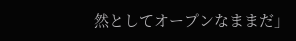然としてオープンなままだ」